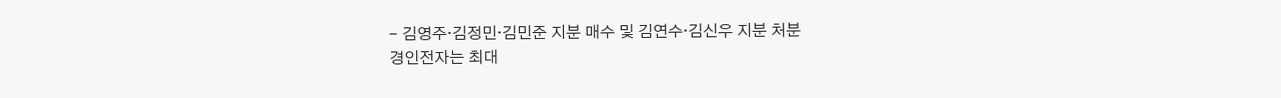- 김영주·김정민·김민준 지분 매수 및 김연수·김신우 지분 처분
경인전자는 최대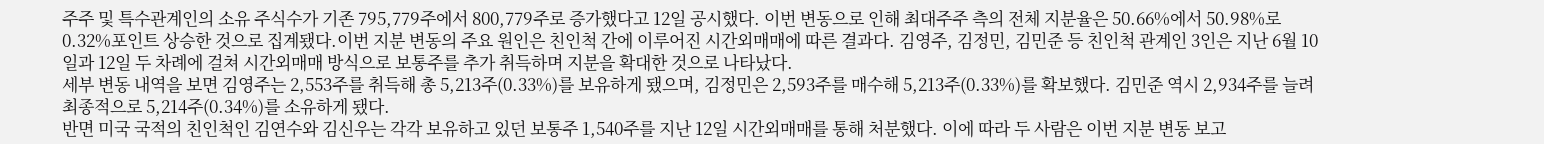주주 및 특수관계인의 소유 주식수가 기존 795,779주에서 800,779주로 증가했다고 12일 공시했다. 이번 변동으로 인해 최대주주 측의 전체 지분율은 50.66%에서 50.98%로 0.32%포인트 상승한 것으로 집계됐다.이번 지분 변동의 주요 원인은 친인척 간에 이루어진 시간외매매에 따른 결과다. 김영주, 김정민, 김민준 등 친인척 관계인 3인은 지난 6월 10일과 12일 두 차례에 걸쳐 시간외매매 방식으로 보통주를 추가 취득하며 지분을 확대한 것으로 나타났다.
세부 변동 내역을 보면 김영주는 2,553주를 취득해 총 5,213주(0.33%)를 보유하게 됐으며, 김정민은 2,593주를 매수해 5,213주(0.33%)를 확보했다. 김민준 역시 2,934주를 늘려 최종적으로 5,214주(0.34%)를 소유하게 됐다.
반면 미국 국적의 친인척인 김연수와 김신우는 각각 보유하고 있던 보통주 1,540주를 지난 12일 시간외매매를 통해 처분했다. 이에 따라 두 사람은 이번 지분 변동 보고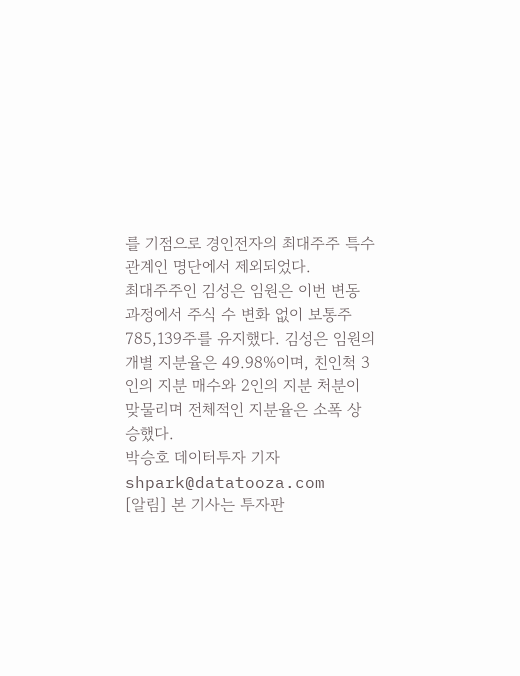를 기점으로 경인전자의 최대주주 특수관계인 명단에서 제외되었다.
최대주주인 김성은 임원은 이번 변동 과정에서 주식 수 변화 없이 보통주 785,139주를 유지했다. 김성은 임원의 개별 지분율은 49.98%이며, 친인척 3인의 지분 매수와 2인의 지분 처분이 맞물리며 전체적인 지분율은 소폭 상승했다.
박승호 데이터투자 기자 shpark@datatooza.com
[알림] 본 기사는 투자판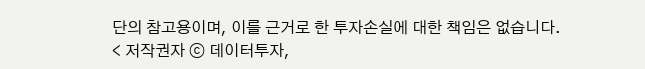단의 참고용이며, 이를 근거로 한 투자손실에 대한 책임은 없습니다.
< 저작권자 ⓒ 데이터투자,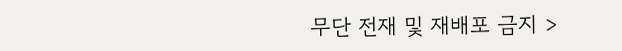무단 전재 및 재배포 금지 >